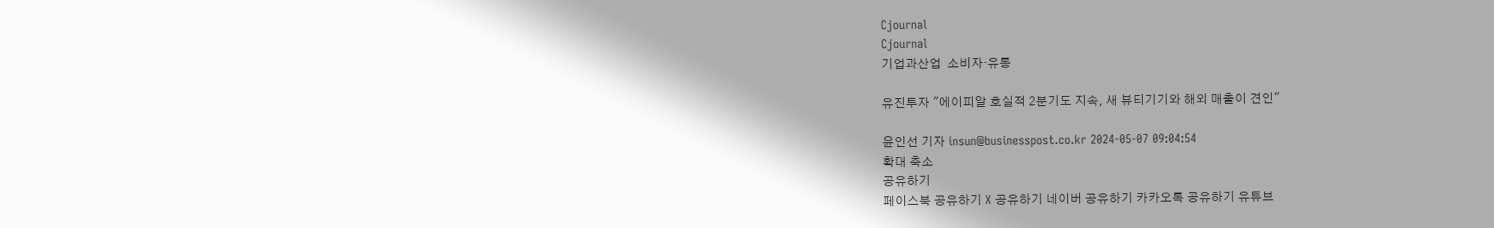Cjournal
Cjournal
기업과산업  소비자·유통

유진투자 "에이피알 호실적 2분기도 지속, 새 뷰티기기와 해외 매출이 견인"

윤인선 기자 insun@businesspost.co.kr 2024-05-07 09:04:54
확대 축소
공유하기
페이스북 공유하기 X 공유하기 네이버 공유하기 카카오톡 공유하기 유튜브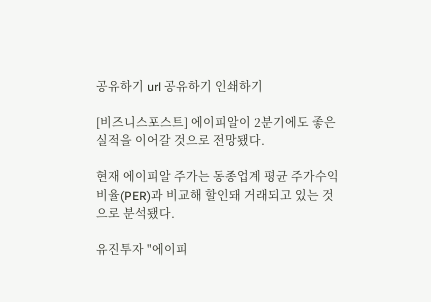공유하기 url 공유하기 인쇄하기

[비즈니스포스트] 에이피알이 2분기에도 좋은 실적을 이어갈 것으로 전망됐다.

현재 에이피알 주가는 동종업계 평균 주가수익비율(PER)과 비교해 할인돼 거래되고 있는 것으로 분석됐다.

유진투자 "에이피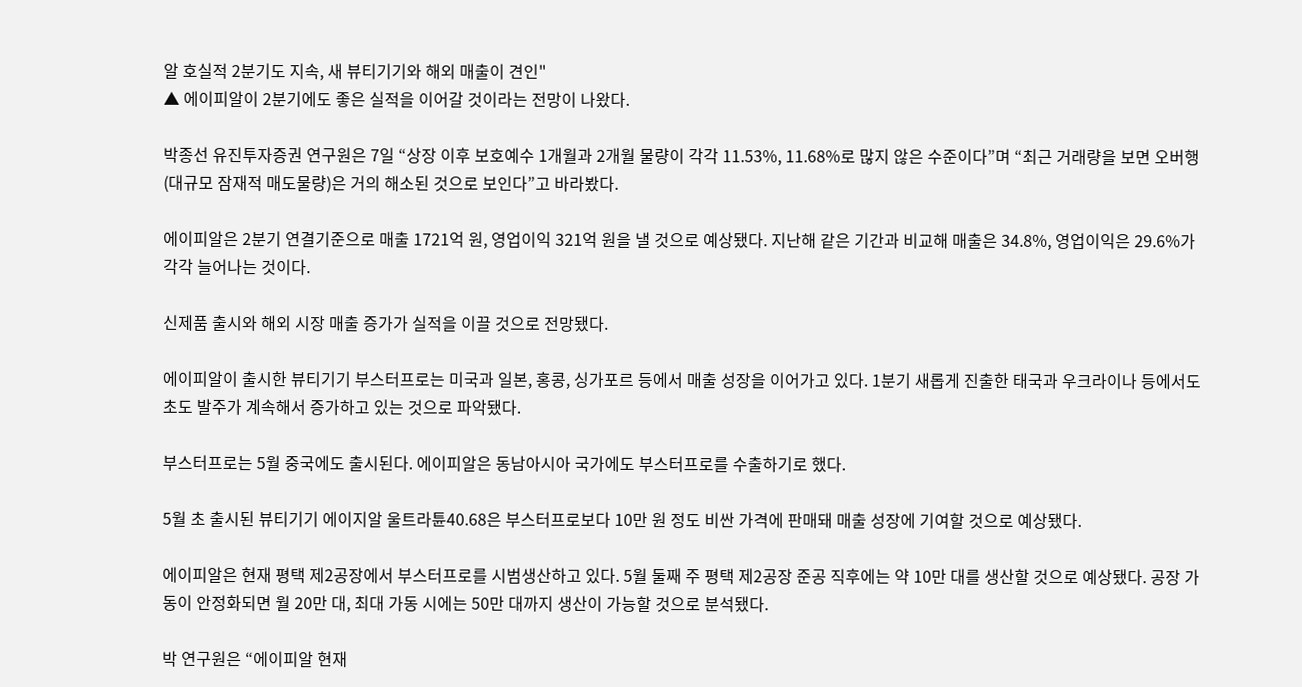알 호실적 2분기도 지속, 새 뷰티기기와 해외 매출이 견인"
▲ 에이피알이 2분기에도 좋은 실적을 이어갈 것이라는 전망이 나왔다.

박종선 유진투자증권 연구원은 7일 “상장 이후 보호예수 1개월과 2개월 물량이 각각 11.53%, 11.68%로 많지 않은 수준이다”며 “최근 거래량을 보면 오버행(대규모 잠재적 매도물량)은 거의 해소된 것으로 보인다”고 바라봤다.

에이피알은 2분기 연결기준으로 매출 1721억 원, 영업이익 321억 원을 낼 것으로 예상됐다. 지난해 같은 기간과 비교해 매출은 34.8%, 영업이익은 29.6%가 각각 늘어나는 것이다.

신제품 출시와 해외 시장 매출 증가가 실적을 이끌 것으로 전망됐다.

에이피알이 출시한 뷰티기기 부스터프로는 미국과 일본, 홍콩, 싱가포르 등에서 매출 성장을 이어가고 있다. 1분기 새롭게 진출한 태국과 우크라이나 등에서도 초도 발주가 계속해서 증가하고 있는 것으로 파악됐다.

부스터프로는 5월 중국에도 출시된다. 에이피알은 동남아시아 국가에도 부스터프로를 수출하기로 했다.

5월 초 출시된 뷰티기기 에이지알 울트라튠40.68은 부스터프로보다 10만 원 정도 비싼 가격에 판매돼 매출 성장에 기여할 것으로 예상됐다.

에이피알은 현재 평택 제2공장에서 부스터프로를 시범생산하고 있다. 5월 둘째 주 평택 제2공장 준공 직후에는 약 10만 대를 생산할 것으로 예상됐다. 공장 가동이 안정화되면 월 20만 대, 최대 가동 시에는 50만 대까지 생산이 가능할 것으로 분석됐다.

박 연구원은 “에이피알 현재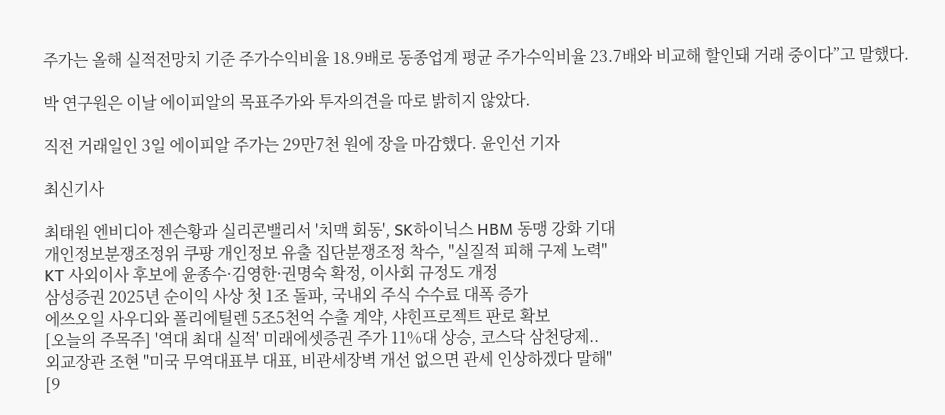주가는 올해 실적전망치 기준 주가수익비율 18.9배로 동종업계 평균 주가수익비율 23.7배와 비교해 할인돼 거래 중이다”고 말했다.

박 연구원은 이날 에이피알의 목표주가와 투자의견을 따로 밝히지 않았다.

직전 거래일인 3일 에이피알 주가는 29만7천 원에 장을 마감했다. 윤인선 기자

최신기사

최태원 엔비디아 젠슨황과 실리콘밸리서 '치맥 회동', SK하이닉스 HBM 동맹 강화 기대
개인정보분쟁조정위 쿠팡 개인정보 유출 집단분쟁조정 착수, "실질적 피해 구제 노력"
KT 사외이사 후보에 윤종수·김영한·권명숙 확정, 이사회 규정도 개정
삼성증권 2025년 순이익 사상 첫 1조 돌파, 국내외 주식 수수료 대폭 증가
에쓰오일 사우디와 폴리에틸렌 5조5천억 수출 계약, 샤힌프로젝트 판로 확보
[오늘의 주목주] '역대 최대 실적' 미래에셋증권 주가 11%대 상승, 코스닥 삼천당제..
외교장관 조현 "미국 무역대표부 대표, 비관세장벽 개선 없으면 관세 인상하겠다 말해"
[9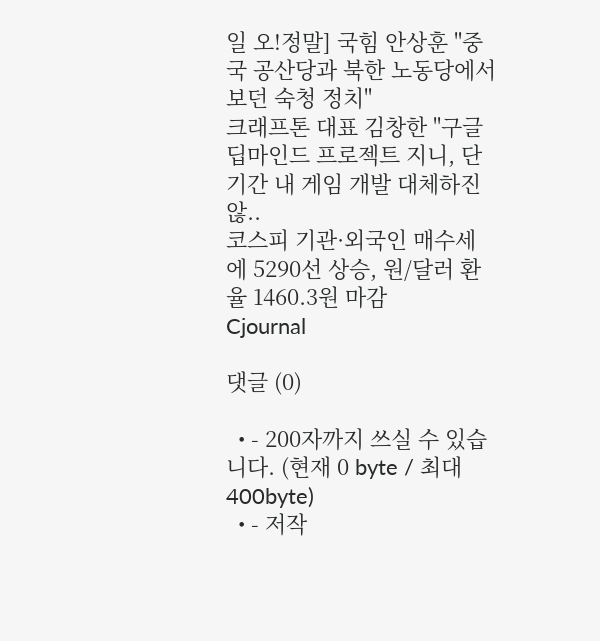일 오!정말] 국힘 안상훈 "중국 공산당과 북한 노동당에서 보던 숙청 정치"
크래프톤 대표 김창한 "구글 딥마인드 프로젝트 지니, 단기간 내 게임 개발 대체하진 않..
코스피 기관·외국인 매수세에 5290선 상승, 원/달러 환율 1460.3원 마감
Cjournal

댓글 (0)

  • - 200자까지 쓰실 수 있습니다. (현재 0 byte / 최대 400byte)
  • - 저작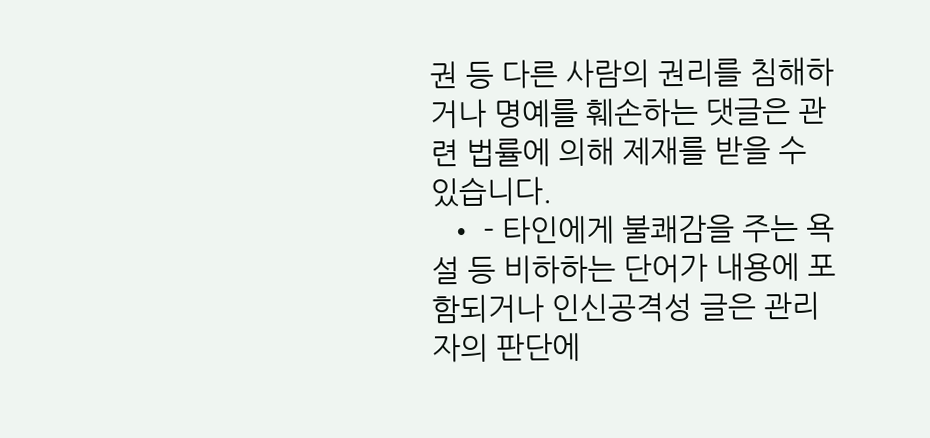권 등 다른 사람의 권리를 침해하거나 명예를 훼손하는 댓글은 관련 법률에 의해 제재를 받을 수 있습니다.
  • - 타인에게 불쾌감을 주는 욕설 등 비하하는 단어가 내용에 포함되거나 인신공격성 글은 관리자의 판단에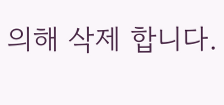의해 삭제 합니다.